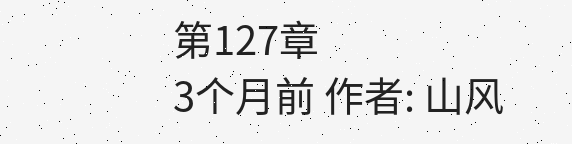第127章
3个月前 作者: 山风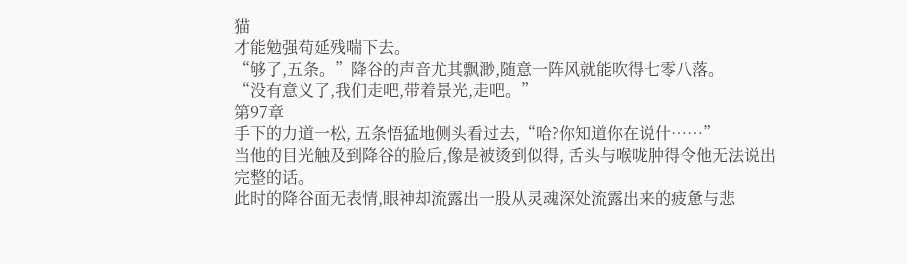猫
才能勉强苟延残喘下去。
“够了,五条。”降谷的声音尤其飘渺,随意一阵风就能吹得七零八落。
“没有意义了,我们走吧,带着景光,走吧。”
第97章
手下的力道一松, 五条悟猛地侧头看过去,“哈?你知道你在说什……”
当他的目光触及到降谷的脸后,像是被烫到似得, 舌头与喉咙肿得令他无法说出完整的话。
此时的降谷面无表情,眼神却流露出一股从灵魂深处流露出来的疲惫与悲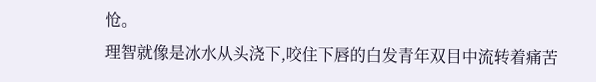怆。
理智就像是冰水从头浇下,咬住下唇的白发青年双目中流转着痛苦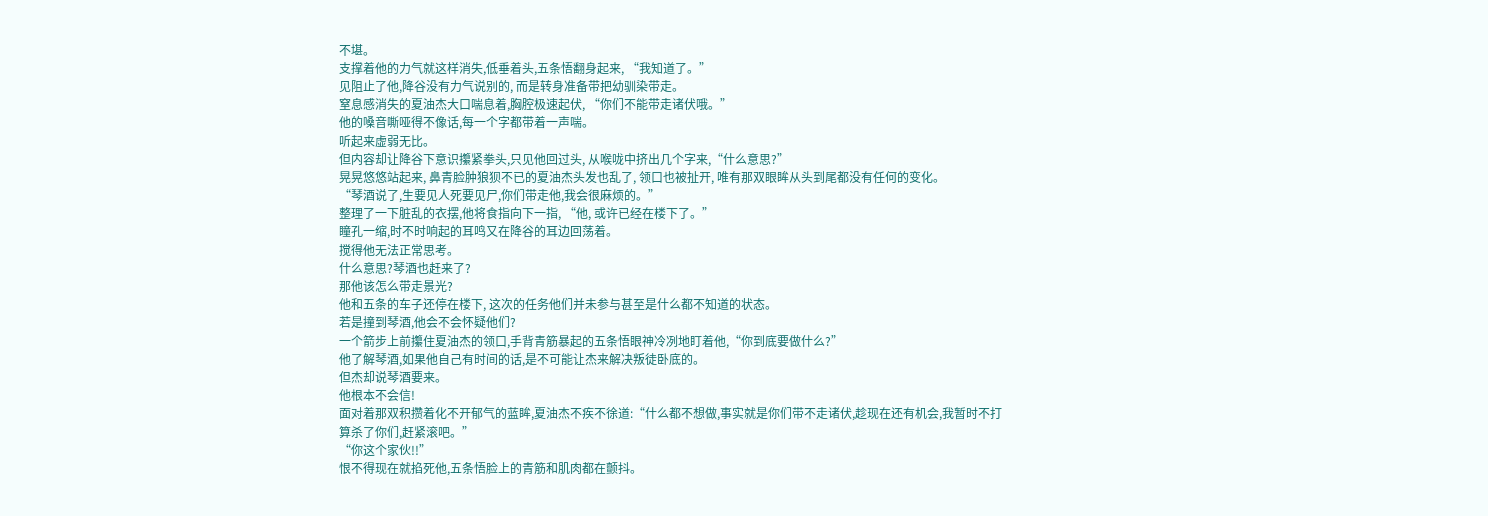不堪。
支撑着他的力气就这样消失,低垂着头,五条悟翻身起来, “我知道了。”
见阻止了他,降谷没有力气说别的, 而是转身准备带把幼驯染带走。
窒息感消失的夏油杰大口喘息着,胸腔极速起伏, “你们不能带走诸伏哦。”
他的嗓音嘶哑得不像话,每一个字都带着一声喘。
听起来虚弱无比。
但内容却让降谷下意识攥紧拳头,只见他回过头, 从喉咙中挤出几个字来,“什么意思?”
晃晃悠悠站起来, 鼻青脸肿狼狈不已的夏油杰头发也乱了, 领口也被扯开, 唯有那双眼眸从头到尾都没有任何的变化。
“琴酒说了,生要见人死要见尸,你们带走他,我会很麻烦的。”
整理了一下脏乱的衣摆,他将食指向下一指, “他, 或许已经在楼下了。”
瞳孔一缩,时不时响起的耳鸣又在降谷的耳边回荡着。
搅得他无法正常思考。
什么意思?琴酒也赶来了?
那他该怎么带走景光?
他和五条的车子还停在楼下, 这次的任务他们并未参与甚至是什么都不知道的状态。
若是撞到琴酒,他会不会怀疑他们?
一个箭步上前攥住夏油杰的领口,手背青筋暴起的五条悟眼神冷冽地盯着他,“你到底要做什么?”
他了解琴酒,如果他自己有时间的话,是不可能让杰来解决叛徒卧底的。
但杰却说琴酒要来。
他根本不会信!
面对着那双积攒着化不开郁气的蓝眸,夏油杰不疾不徐道:“什么都不想做,事实就是你们带不走诸伏,趁现在还有机会,我暂时不打算杀了你们,赶紧滚吧。”
“你这个家伙!!”
恨不得现在就掐死他,五条悟脸上的青筋和肌肉都在颤抖。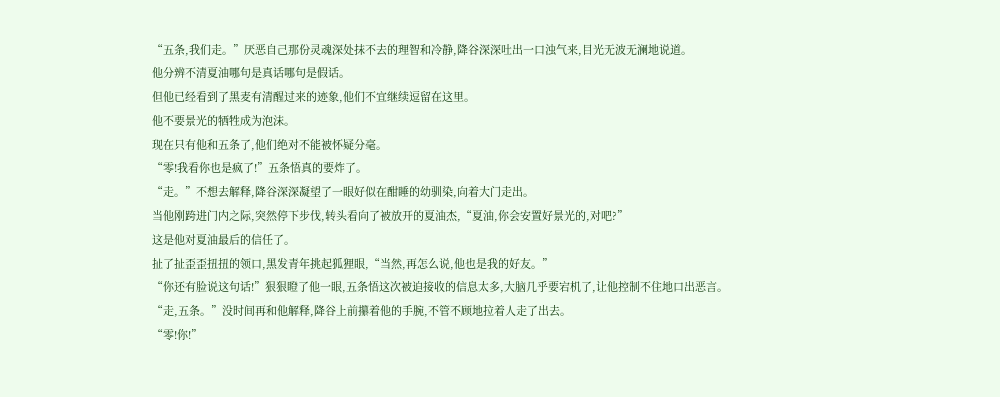“五条,我们走。”厌恶自己那份灵魂深处抹不去的理智和冷静,降谷深深吐出一口浊气来,目光无波无澜地说道。
他分辨不清夏油哪句是真话哪句是假话。
但他已经看到了黑麦有清醒过来的迹象,他们不宜继续逗留在这里。
他不要景光的牺牲成为泡沫。
现在只有他和五条了,他们绝对不能被怀疑分毫。
“零!我看你也是疯了!”五条悟真的要炸了。
“走。”不想去解释,降谷深深凝望了一眼好似在酣睡的幼驯染,向着大门走出。
当他刚跨进门内之际,突然停下步伐,转头看向了被放开的夏油杰,“夏油,你会安置好景光的,对吧?”
这是他对夏油最后的信任了。
扯了扯歪歪扭扭的领口,黑发青年挑起狐狸眼,“当然,再怎么说,他也是我的好友。”
“你还有脸说这句话!”狠狠瞪了他一眼,五条悟这次被迫接收的信息太多,大脑几乎要宕机了,让他控制不住地口出恶言。
“走,五条。”没时间再和他解释,降谷上前攥着他的手腕,不管不顾地拉着人走了出去。
“零!你!”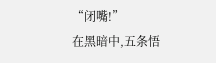“闭嘴!”
在黑暗中,五条悟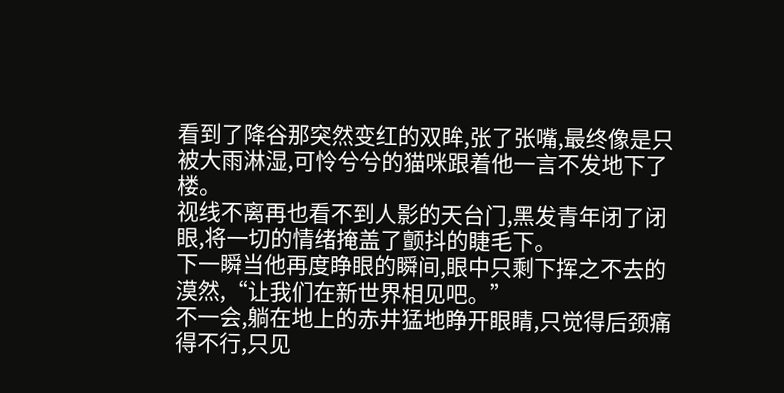看到了降谷那突然变红的双眸,张了张嘴,最终像是只被大雨淋湿,可怜兮兮的猫咪跟着他一言不发地下了楼。
视线不离再也看不到人影的天台门,黑发青年闭了闭眼,将一切的情绪掩盖了颤抖的睫毛下。
下一瞬当他再度睁眼的瞬间,眼中只剩下挥之不去的漠然,“让我们在新世界相见吧。”
不一会,躺在地上的赤井猛地睁开眼睛,只觉得后颈痛得不行,只见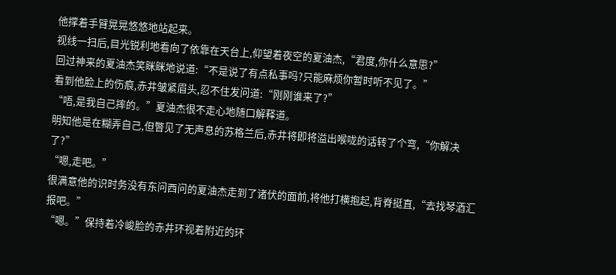他撑着手臂晃晃悠悠地站起来。
视线一扫后,目光锐利地看向了依靠在天台上,仰望着夜空的夏油杰,“君度,你什么意思?”
回过神来的夏油杰笑眯眯地说道:“不是说了有点私事吗?只能麻烦你暂时听不见了。”
看到他脸上的伤痕,赤井皱紧眉头,忍不住发问道:“刚刚谁来了?”
“唔,是我自己摔的。”夏油杰很不走心地随口解释道。
明知他是在糊弄自己,但瞥见了无声息的苏格兰后,赤井将即将溢出喉咙的话转了个弯,“你解决了?”
“嗯,走吧。”
很满意他的识时务没有东问西问的夏油杰走到了诸伏的面前,将他打横抱起,背脊挺直,“去找琴酒汇报吧。”
“嗯。”保持着冷峻脸的赤井环视着附近的环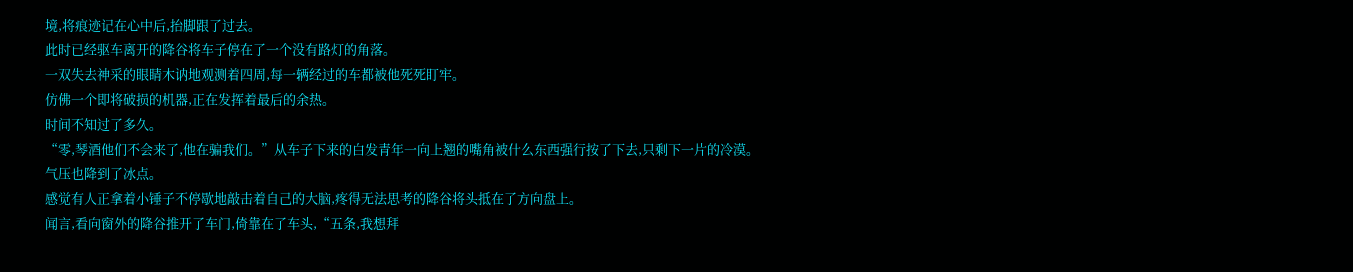境,将痕迹记在心中后,抬脚跟了过去。
此时已经驱车离开的降谷将车子停在了一个没有路灯的角落。
一双失去神采的眼睛木讷地观测着四周,每一辆经过的车都被他死死盯牢。
仿佛一个即将破损的机器,正在发挥着最后的余热。
时间不知过了多久。
“零,琴酒他们不会来了,他在骗我们。”从车子下来的白发青年一向上翘的嘴角被什么东西强行按了下去,只剩下一片的冷漠。
气压也降到了冰点。
感觉有人正拿着小锤子不停歇地敲击着自己的大脑,疼得无法思考的降谷将头抵在了方向盘上。
闻言,看向窗外的降谷推开了车门,倚靠在了车头,“五条,我想拜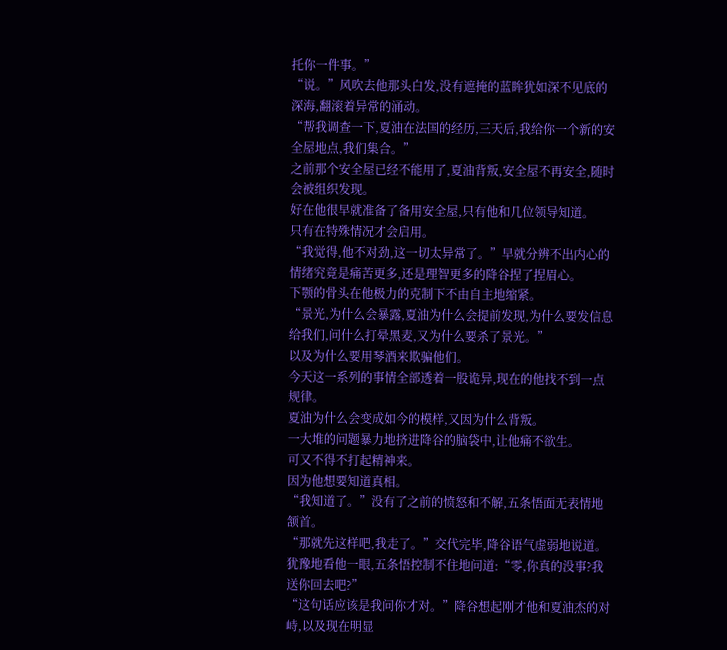托你一件事。”
“说。”风吹去他那头白发,没有遮掩的蓝眸犹如深不见底的深海,翻滚着异常的涌动。
“帮我调查一下,夏油在法国的经历,三天后,我给你一个新的安全屋地点,我们集合。”
之前那个安全屋已经不能用了,夏油背叛,安全屋不再安全,随时会被组织发现。
好在他很早就准备了备用安全屋,只有他和几位领导知道。
只有在特殊情况才会启用。
“我觉得,他不对劲,这一切太异常了。”早就分辨不出内心的情绪究竟是痛苦更多,还是理智更多的降谷捏了捏眉心。
下颚的骨头在他极力的克制下不由自主地缩紧。
“景光,为什么会暴露,夏油为什么会提前发现,为什么要发信息给我们,问什么打晕黑麦,又为什么要杀了景光。”
以及为什么要用琴酒来欺骗他们。
今天这一系列的事情全部透着一股诡异,现在的他找不到一点规律。
夏油为什么会变成如今的模样,又因为什么背叛。
一大堆的问题暴力地挤进降谷的脑袋中,让他痛不欲生。
可又不得不打起精神来。
因为他想要知道真相。
“我知道了。”没有了之前的愤怒和不解,五条悟面无表情地颔首。
“那就先这样吧,我走了。”交代完毕,降谷语气虚弱地说道。
犹豫地看他一眼,五条悟控制不住地问道:“零,你真的没事?我送你回去吧?”
“这句话应该是我问你才对。”降谷想起刚才他和夏油杰的对峙,以及现在明显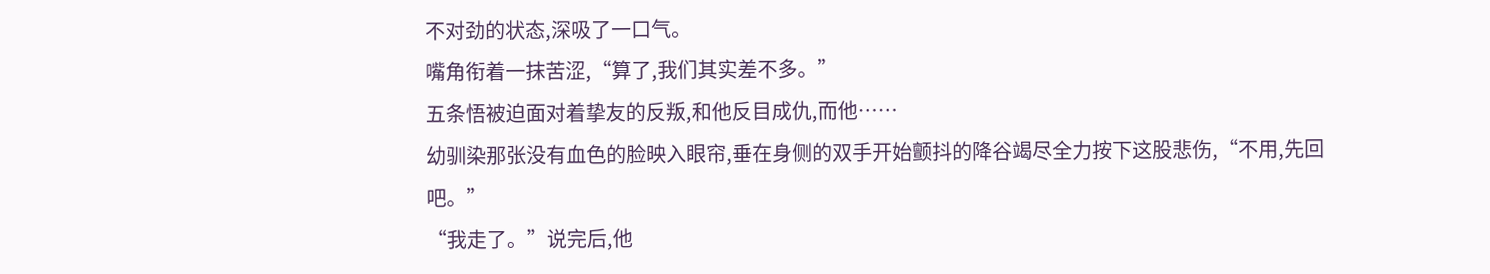不对劲的状态,深吸了一口气。
嘴角衔着一抹苦涩,“算了,我们其实差不多。”
五条悟被迫面对着挚友的反叛,和他反目成仇,而他……
幼驯染那张没有血色的脸映入眼帘,垂在身侧的双手开始颤抖的降谷竭尽全力按下这股悲伤,“不用,先回吧。”
“我走了。”说完后,他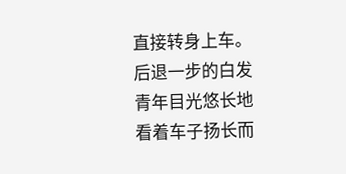直接转身上车。
后退一步的白发青年目光悠长地看着车子扬长而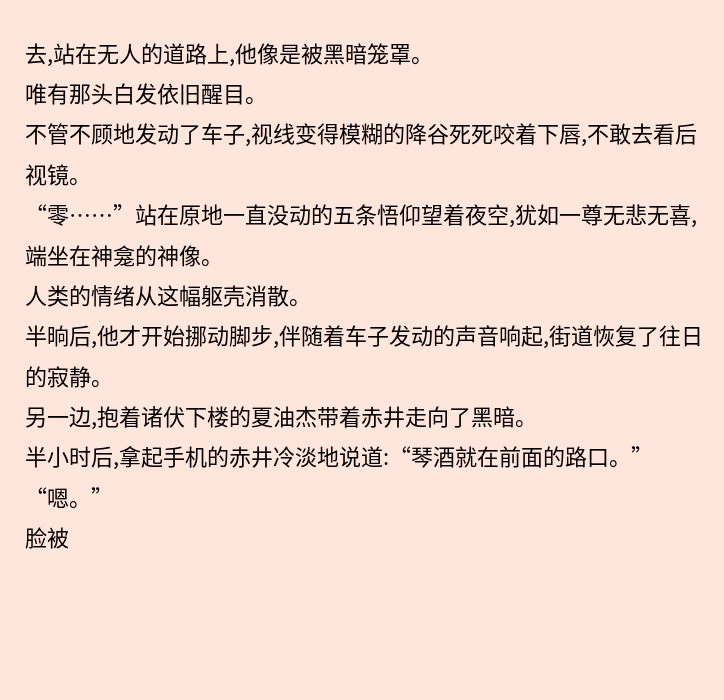去,站在无人的道路上,他像是被黑暗笼罩。
唯有那头白发依旧醒目。
不管不顾地发动了车子,视线变得模糊的降谷死死咬着下唇,不敢去看后视镜。
“零……”站在原地一直没动的五条悟仰望着夜空,犹如一尊无悲无喜,端坐在神龛的神像。
人类的情绪从这幅躯壳消散。
半晌后,他才开始挪动脚步,伴随着车子发动的声音响起,街道恢复了往日的寂静。
另一边,抱着诸伏下楼的夏油杰带着赤井走向了黑暗。
半小时后,拿起手机的赤井冷淡地说道:“琴酒就在前面的路口。”
“嗯。”
脸被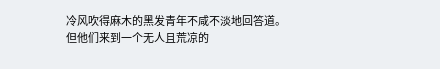冷风吹得麻木的黑发青年不咸不淡地回答道。
但他们来到一个无人且荒凉的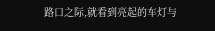路口之际,就看到亮起的车灯与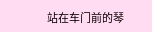站在车门前的琴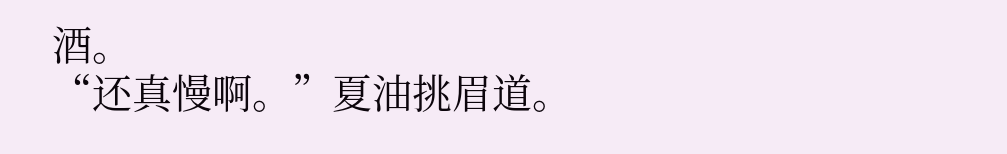酒。
“还真慢啊。”夏油挑眉道。